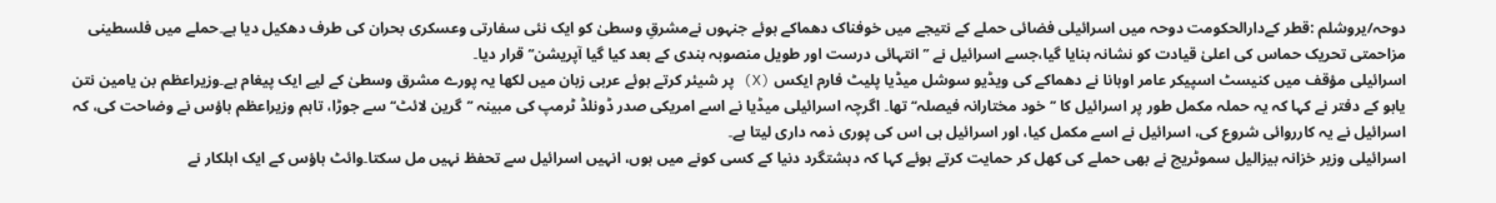دوحہ/یروشلم :قطر کےدارالحکومت دوحہ میں اسرائیلی فضائی حملے کے نتیجے میں خوفناک دھماکے ہوئے جنہوں نےمشرقِ وسطیٰ کو ایک نئی سفارتی وعسکری بحران کی طرف دھکیل دیا ہے۔حملے میں فلسطینی مزاحمتی تحریک حماس کی اعلیٰ قیادت کو نشانہ بنایا گیا،جسے اسرائیل نے ’’انتہائی درست اور طویل منصوبہ بندی کے بعد کیا گیا آپریشن‘‘ قرار دیا۔
اسرائیلی مؤقف میں کنیسٹ اسپیکر عامر اوہانا نے دھماکے کی ویڈیو سوشل میڈیا پلیٹ فارم ایکس (X) پر شیئر کرتے ہوئے عربی زبان میں لکھا یہ پورے مشرق وسطیٰ کے لیے ایک پیغام ہے۔وزیراعظم بن یامین نتن یاہو کے دفتر نے کہا کہ یہ حملہ مکمل طور پر اسرائیل کا ’’خود مختارانہ فیصلہ‘‘ تھا۔ اگرچہ اسرائیلی میڈیا نے اسے امریکی صدر ڈونلڈ ٹرمپ کی مبینہ ’’گرین لائٹ‘‘ سے جوڑا، تاہم وزیراعظم ہاؤس نے وضاحت کی، کہ اسرائیل نے یہ کارروائی شروع کی، اسرائیل نے اسے مکمل کیا، اور اسرائیل ہی اس کی پوری ذمہ داری لیتا ہے۔
اسرائیلی وزیر خزانہ بیزالیل سموٹریچ نے بھی حملے کی کھل کر حمایت کرتے ہوئے کہا کہ دہشتگرد دنیا کے کسی کونے میں ہوں، انہیں اسرائیل سے تحفظ نہیں مل سکتا۔وائٹ ہاؤس کے ایک اہلکار نے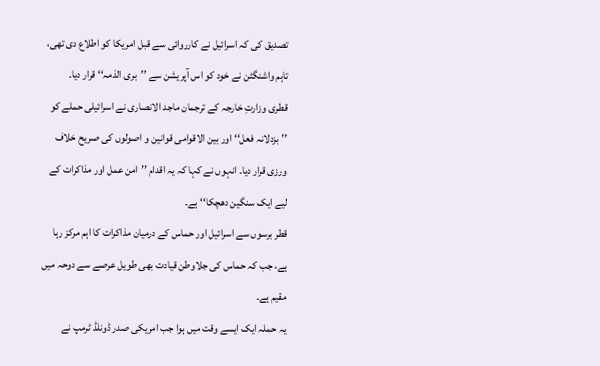تصدیق کی کہ اسرائیل نے کارروائی سے قبل امریکا کو اطلاع دی تھی، تاہم واشنگٹن نے خود کو اس آپریشن سے ’’بری الذمہ‘‘ قرار دیا۔
قطری وزارتِ خارجہ کے ترجمان ماجد الانصاری نے اسرائیلی حملے کو ’’بزدلانہ فعل‘‘ اور بین الاقوامی قوانین و اصولوں کی صریح خلاف ورزی قرار دیا۔ انہوں نے کہا کہ یہ اقدام ’’امن عمل اور مذاکرات کے لیے ایک سنگین دھچکا‘‘ ہے۔
قطر برسوں سے اسرائیل اور حماس کے درمیان مذاکرات کا اہم مرکز رہا ہے، جب کہ حماس کی جلاوطن قیادت بھی طویل عرصے سے دوحہ میں مقیم ہے۔
یہ حملہ ایک ایسے وقت میں ہوا جب امریکی صدر ڈونلڈ ٹرمپ نے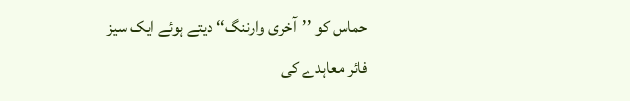حماس کو ’’آخری وارننگ‘‘ دیتے ہوئے ایک سیز فائر معاہدے کی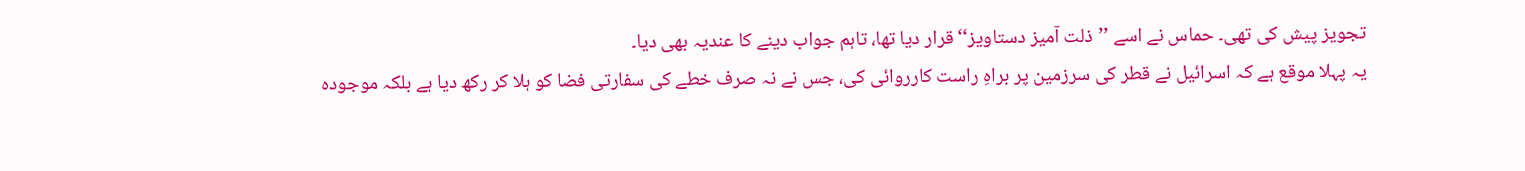تجویز پیش کی تھی۔ حماس نے اسے ’’ذلت آمیز دستاویز‘‘ قرار دیا تھا، تاہم جواب دینے کا عندیہ بھی دیا۔
یہ پہلا موقع ہے کہ اسرائیل نے قطر کی سرزمین پر براہِ راست کارروائی کی، جس نے نہ صرف خطے کی سفارتی فضا کو ہلا کر رکھ دیا ہے بلکہ موجودہ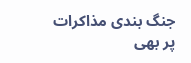جنگ بندی مذاکرات پر بھی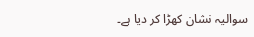سوالیہ نشان کھڑا کر دیا ہے۔